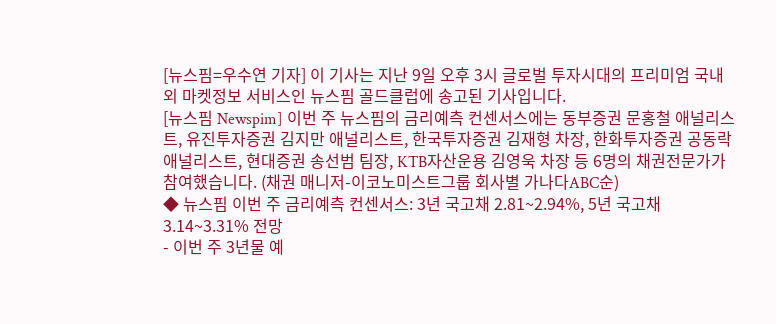[뉴스핌=우수연 기자] 이 기사는 지난 9일 오후 3시 글로벌 투자시대의 프리미엄 국내외 마켓정보 서비스인 뉴스핌 골드클럽에 송고된 기사입니다.
[뉴스핌 Newspim] 이번 주 뉴스핌의 금리예측 컨센서스에는 동부증권 문홍철 애널리스트, 유진투자증권 김지만 애널리스트, 한국투자증권 김재형 차장, 한화투자증권 공동락 애널리스트, 현대증권 송선범 팀장, KTB자산운용 김영욱 차장 등 6명의 채권전문가가 참여했습니다. (채권 매니저-이코노미스트그룹 회사별 가나다ABC순)
◆ 뉴스핌 이번 주 금리예측 컨센서스: 3년 국고채 2.81~2.94%, 5년 국고채 3.14~3.31% 전망
- 이번 주 3년물 예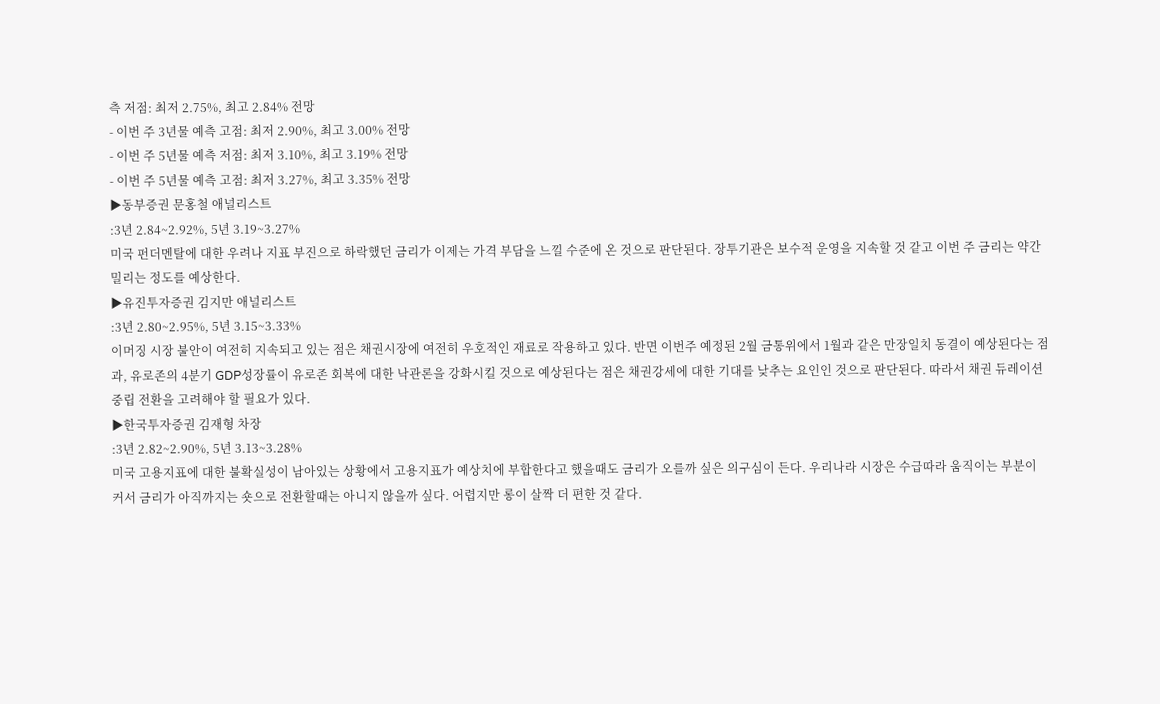측 저점: 최저 2.75%, 최고 2.84% 전망
- 이번 주 3년물 예측 고점: 최저 2.90%, 최고 3.00% 전망
- 이번 주 5년물 예측 저점: 최저 3.10%, 최고 3.19% 전망
- 이번 주 5년물 예측 고점: 최저 3.27%, 최고 3.35% 전망
▶동부증권 문홍철 애널리스트
:3년 2.84~2.92%, 5년 3.19~3.27%
미국 펀더멘탈에 대한 우려나 지표 부진으로 하락했던 금리가 이제는 가격 부담을 느낄 수준에 온 것으로 판단된다. 장투기관은 보수적 운영을 지속할 것 같고 이번 주 금리는 약간 밀리는 정도를 예상한다.
▶유진투자증권 김지만 애널리스트
:3년 2.80~2.95%, 5년 3.15~3.33%
이머징 시장 불안이 여전히 지속되고 있는 점은 채권시장에 여전히 우호적인 재료로 작용하고 있다. 반면 이번주 예정된 2월 금통위에서 1월과 같은 만장일치 동결이 예상된다는 점과, 유로존의 4분기 GDP성장률이 유로존 회복에 대한 낙관론을 강화시킬 것으로 예상된다는 점은 채권강세에 대한 기대를 낮추는 요인인 것으로 판단된다. 따라서 채권 듀레이션 중립 전환을 고려해야 할 필요가 있다.
▶한국투자증권 김재형 차장
:3년 2.82~2.90%, 5년 3.13~3.28%
미국 고용지표에 대한 불확실성이 남아있는 상황에서 고용지표가 예상치에 부합한다고 했을때도 금리가 오를까 싶은 의구심이 든다. 우리나라 시장은 수급따라 움직이는 부분이 커서 금리가 아직까지는 숏으로 전환할때는 아니지 않을까 싶다. 어렵지만 롱이 살짝 더 편한 것 같다.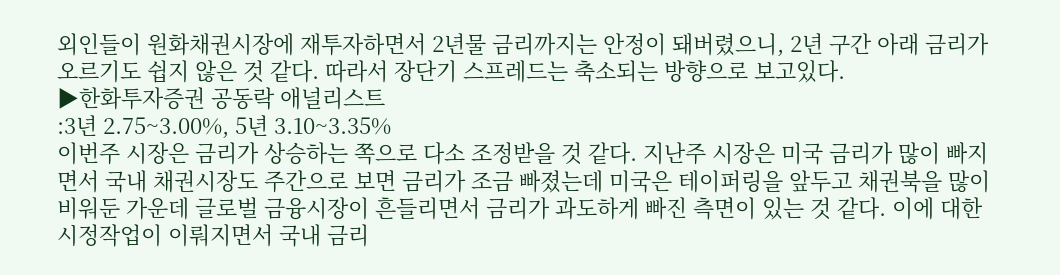외인들이 원화채권시장에 재투자하면서 2년물 금리까지는 안정이 돼버렸으니, 2년 구간 아래 금리가 오르기도 쉽지 않은 것 같다. 따라서 장단기 스프레드는 축소되는 방향으로 보고있다.
▶한화투자증권 공동락 애널리스트
:3년 2.75~3.00%, 5년 3.10~3.35%
이번주 시장은 금리가 상승하는 쪽으로 다소 조정받을 것 같다. 지난주 시장은 미국 금리가 많이 빠지면서 국내 채권시장도 주간으로 보면 금리가 조금 빠졌는데 미국은 테이퍼링을 앞두고 채권북을 많이 비워둔 가운데 글로벌 금융시장이 흔들리면서 금리가 과도하게 빠진 측면이 있는 것 같다. 이에 대한 시정작업이 이뤄지면서 국내 금리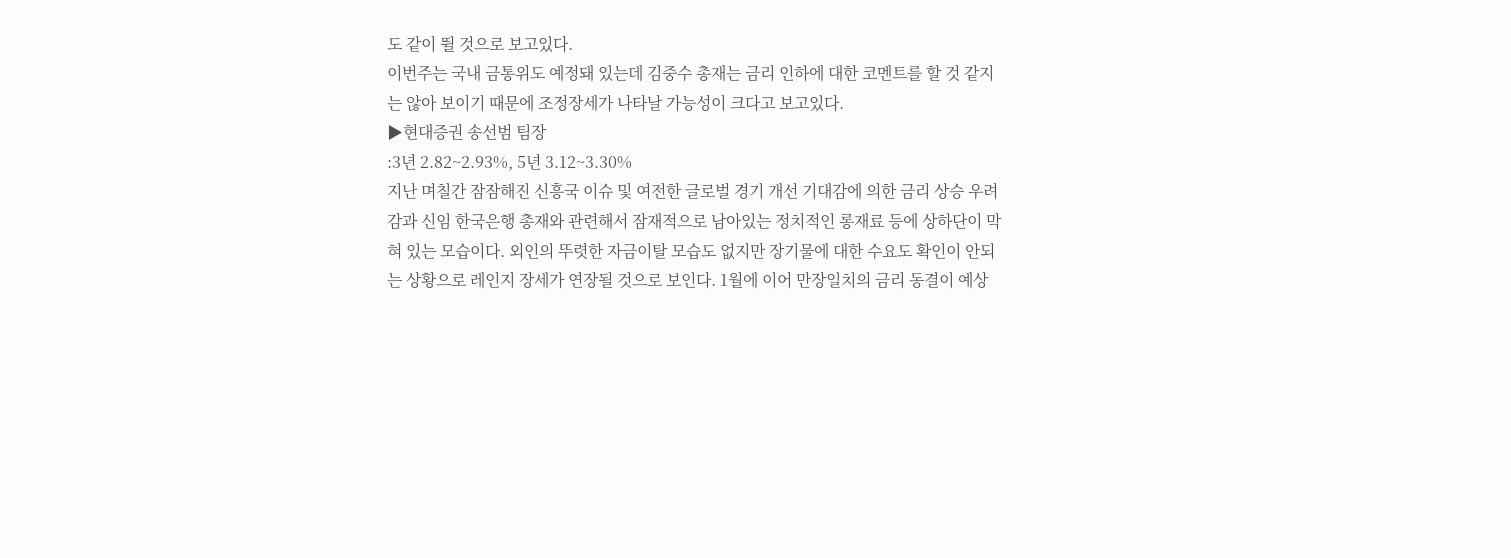도 같이 뛸 것으로 보고있다.
이번주는 국내 금통위도 예정돼 있는데 김중수 총재는 금리 인하에 대한 코멘트를 할 것 같지는 않아 보이기 때문에 조정장세가 나타날 가능성이 크다고 보고있다.
▶현대증권 송선범 팀장
:3년 2.82~2.93%, 5년 3.12~3.30%
지난 며칠간 잠잠해진 신흥국 이슈 및 여전한 글로벌 경기 개선 기대감에 의한 금리 상승 우려감과 신임 한국은행 총재와 관련해서 잠재적으로 남아있는 정치적인 롱재료 등에 상하단이 막혀 있는 모습이다. 외인의 뚜렷한 자금이탈 모습도 없지만 장기물에 대한 수요도 확인이 안되는 상황으로 레인지 장세가 연장될 것으로 보인다. 1월에 이어 만장일치의 금리 동결이 예상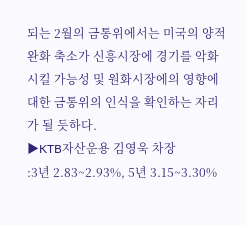되는 2월의 금통위에서는 미국의 양적완화 축소가 신흥시장에 경기를 악화시킬 가능성 및 원화시장에의 영향에 대한 금통위의 인식을 확인하는 자리가 될 듯하다.
▶KTB자산운용 김영욱 차장
:3년 2.83~2.93%, 5년 3.15~3.30%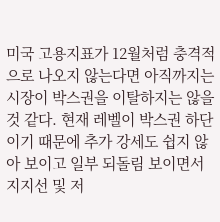미국 고용지표가 12월처럼 충격적으로 나오지 않는다면 아직까지는 시장이 박스권을 이탈하지는 않을 것 같다. 현재 레벨이 박스권 하단이기 때문에 추가 강세도 쉽지 않아 보이고 일부 되돌림 보이면서 지지선 및 저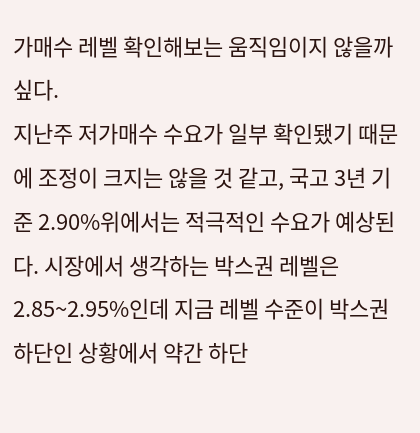가매수 레벨 확인해보는 움직임이지 않을까 싶다.
지난주 저가매수 수요가 일부 확인됐기 때문에 조정이 크지는 않을 것 같고, 국고 3년 기준 2.90%위에서는 적극적인 수요가 예상된다. 시장에서 생각하는 박스권 레벨은 2.85~2.95%인데 지금 레벨 수준이 박스권 하단인 상황에서 약간 하단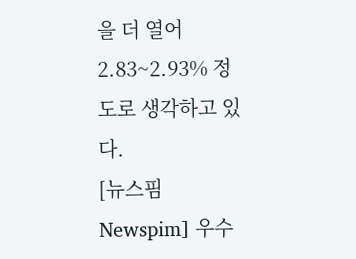을 더 열어 2.83~2.93% 정도로 생각하고 있다.
[뉴스핌 Newspim] 우수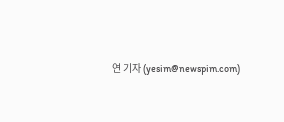연 기자 (yesim@newspim.com)